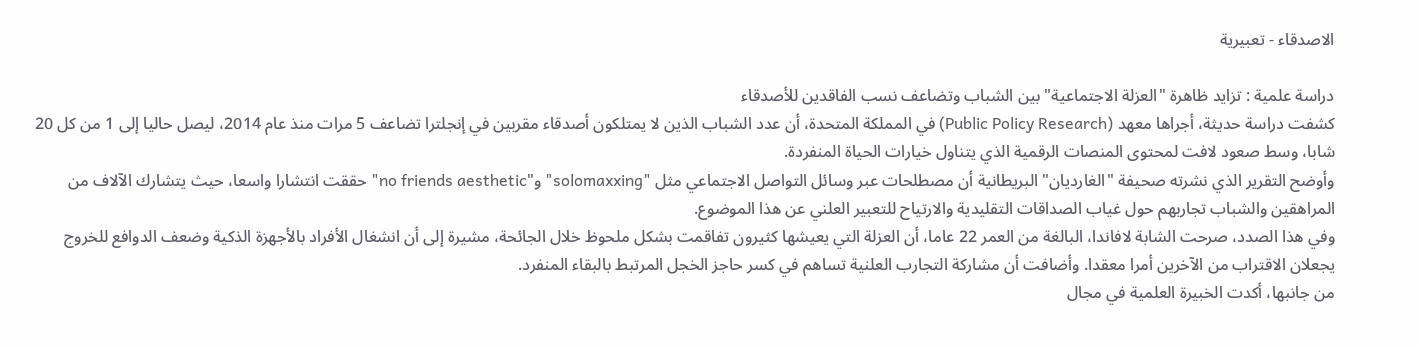الاصدقاء - تعبيرية

دراسة علمية : تزايد ظاهرة "العزلة الاجتماعية" بين الشباب وتضاعف نسب الفاقدين للأصدقاء
كشفت دراسة حديثة، أجراها معهد (Public Policy Research) في المملكة المتحدة، أن عدد الشباب الذين لا يمتلكون أصدقاء مقربين في إنجلترا تضاعف 5 مرات منذ عام 2014، ليصل حاليا إلى 1 من كل 20 شابا، وسط صعود لافت لمحتوى المنصات الرقمية الذي يتناول خيارات الحياة المنفردة.
وأوضح التقرير الذي نشرته صحيفة "الغارديان" البريطانية أن مصطلحات عبر وسائل التواصل الاجتماعي مثل "solomaxxing" و"no friends aesthetic" حققت انتشارا واسعا، حيث يتشارك الآلاف من المراهقين والشباب تجاربهم حول غياب الصداقات التقليدية والارتياح للتعبير العلني عن هذا الموضوع.
وفي هذا الصدد، صرحت الشابة لافاندا، البالغة من العمر 22 عاما، أن العزلة التي يعيشها كثيرون تفاقمت بشكل ملحوظ خلال الجائحة، مشيرة إلى أن انشغال الأفراد بالأجهزة الذكية وضعف الدوافع للخروج يجعلان الاقتراب من الآخرين أمرا معقدا. وأضافت أن مشاركة التجارب العلنية تساهم في كسر حاجز الخجل المرتبط بالبقاء المنفرد.
من جانبها، أكدت الخبيرة العلمية في مجال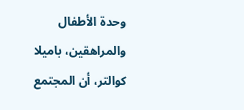وحدة الأطفال والمراهقين، باميلا كوالتر، أن المجتمع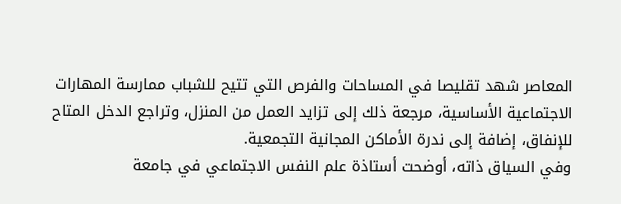المعاصر شهد تقليصا في المساحات والفرص التي تتيح للشباب ممارسة المهارات الاجتماعية الأساسية، مرجعة ذلك إلى تزايد العمل من المنزل، وتراجع الدخل المتاح للإنفاق، إضافة إلى ندرة الأماكن المجانية التجمعية.
وفي السياق ذاته، أوضحت أستاذة علم النفس الاجتماعي في جامعة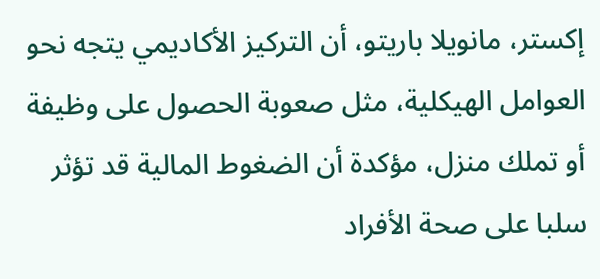إكستر، مانويلا باريتو، أن التركيز الأكاديمي يتجه نحو العوامل الهيكلية، مثل صعوبة الحصول على وظيفة أو تملك منزل، مؤكدة أن الضغوط المالية قد تؤثر سلبا على صحة الأفراد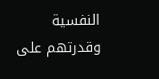النفسية وقدرتهم على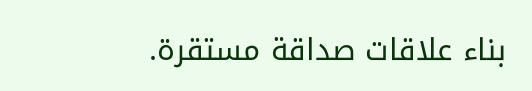بناء علاقات صداقة مستقرة.